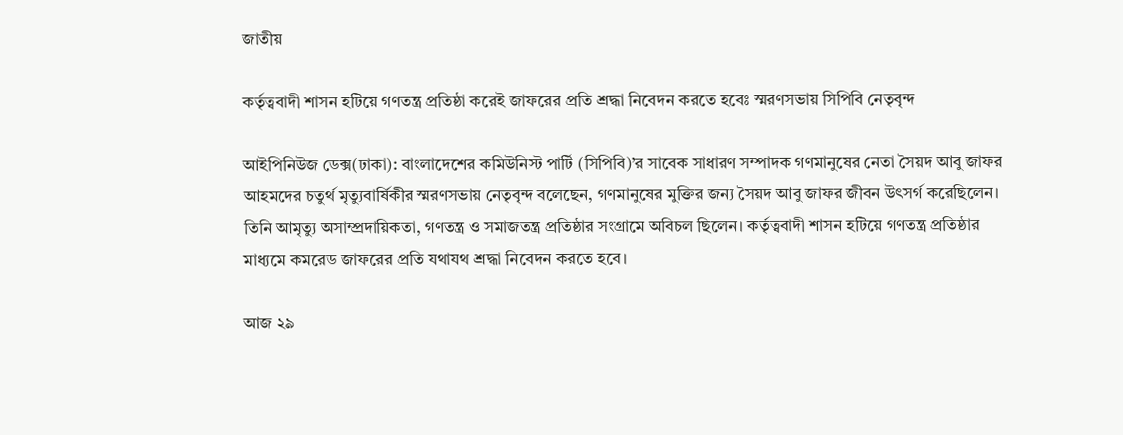জাতীয়

কর্তৃত্ববাদী শাসন হটিয়ে গণতন্ত্র প্রতিষ্ঠা করেই জাফরের প্রতি শ্রদ্ধা নিবেদন করতে হবেঃ স্মরণসভায় সিপিবি নেতৃবৃন্দ

আইপিনিউজ ডেক্স(ঢাকা): বাংলাদেশের কমিউনিস্ট পার্টি (সিপিবি)’র সাবেক সাধারণ সম্পাদক গণমানুষের নেতা সৈয়দ আবু জাফর আহমদের চতুর্থ মৃত্যুবার্ষিকীর স্মরণসভায় নেতৃবৃন্দ বলেছেন, গণমানুষের মুক্তির জন্য সৈয়দ আবু জাফর জীবন উৎসর্গ করেছিলেন। তিনি আমৃত্যু অসাম্প্রদায়িকতা, গণতন্ত্র ও সমাজতন্ত্র প্রতিষ্ঠার সংগ্রামে অবিচল ছিলেন। কর্তৃত্ববাদী শাসন হটিয়ে গণতন্ত্র প্রতিষ্ঠার মাধ্যমে কমরেড জাফরের প্রতি যথাযথ শ্রদ্ধা নিবেদন করতে হবে।

আজ ২৯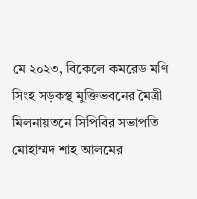মে ২০২৩, বিকেলে কমরেড মণি সিংহ সড়কস্থ মুক্তিভবনের মৈত্রী মিলনায়তনে সিপিবির সভাপতি মোহাম্মদ শাহ আলমের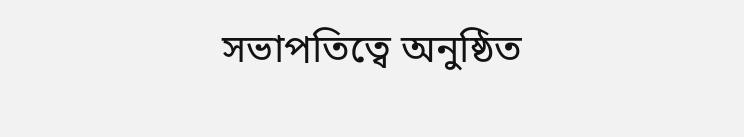সভাপতিত্বে অনুষ্ঠিত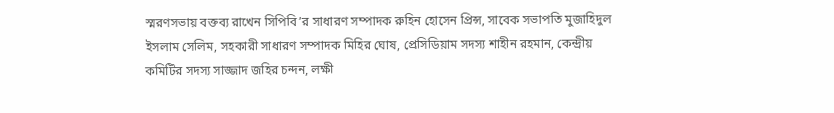স্মরণসভায় বক্তব্য রাখেন সিপিবি’র সাধারণ সম্পাদক রুহিন হোসেন প্রিন্স, সাবেক সভাপতি মুজাহিদুল ইসলাম সেলিম, সহকারী সাধারণ সম্পাদক মিহির ঘোষ, প্রেসিডিয়াম সদস্য শাহীন রহমান, কেন্দ্রীয় কমিটির সদস্য সাজ্জাদ জহির চন্দন, লক্ষী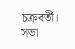চক্রবর্তী। সভা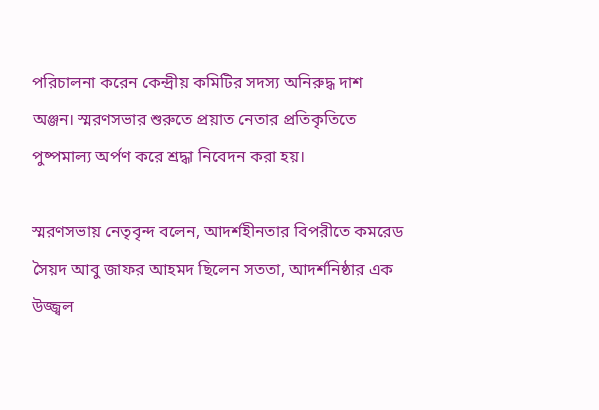পরিচালনা করেন কেন্দ্রীয় কমিটির সদস্য অনিরুদ্ধ দাশ অঞ্জন। স্মরণসভার শুরুতে প্রয়াত নেতার প্রতিকৃতিতে পুষ্পমাল্য অর্পণ করে শ্রদ্ধা নিবেদন করা হয়।

স্মরণসভায় নেতৃবৃন্দ বলেন, আদর্শহীনতার বিপরীতে কমরেড সৈয়দ আবু জাফর আহমদ ছিলেন সততা, আদর্শনিষ্ঠার এক উজ্জ্বল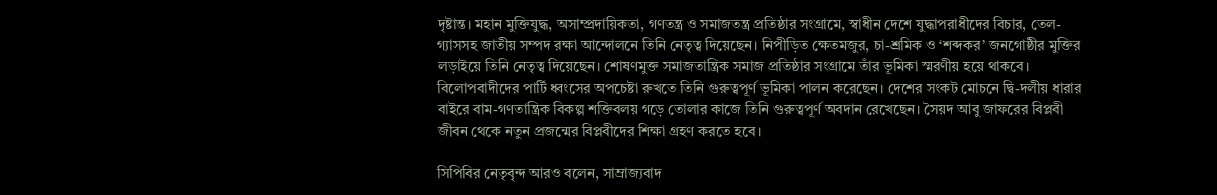দৃষ্টান্ত। মহান মুক্তিযুদ্ধ, অসাম্প্রদায়িকতা, গণতন্ত্র ও সমাজতন্ত্র প্রতিষ্ঠার সংগ্রামে, স্বাধীন দেশে যুদ্ধাপরাধীদের বিচার, তেল-গ্যাসসহ জাতীয় সম্পদ রক্ষা আন্দোলনে তিনি নেতৃত্ব দিয়েছেন। নিপীড়িত ক্ষেতমজুর, চা-শ্রমিক ও ‘শব্দকর’ জনগোষ্ঠীর মুক্তির লড়াইয়ে তিনি নেতৃত্ব দিয়েছেন। শোষণমুক্ত সমাজতান্ত্রিক সমাজ প্রতিষ্ঠার সংগ্রামে তাঁর ভূমিকা স্মরণীয় হয়ে থাকবে। বিলোপবাদীদের পার্টি ধ্বংসের অপচেষ্টা রুখতে তিনি গুরুত্বপূর্ণ ভূমিকা পালন করেছেন। দেশের সংকট মোচনে দ্বি-দলীয় ধারার বাইরে বাম-গণতান্ত্রিক বিকল্প শক্তিবলয় গড়ে তোলার কাজে তিনি গুরুত্বপূর্ণ অবদান রেখেছেন। সৈয়দ আবু জাফরের বিপ্লবী জীবন থেকে নতুন প্রজন্মের বিপ্লবীদের শিক্ষা গ্রহণ করতে হবে।

সিপিবির নেতৃবৃন্দ আরও বলেন, সাম্রাজ্যবাদ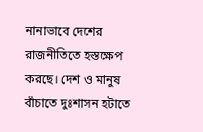নানাভাবে দেশের রাজনীতিতে হস্তক্ষেপ করছে। দেশ ও মানুষ বাঁচাতে দুঃশাসন হটাতে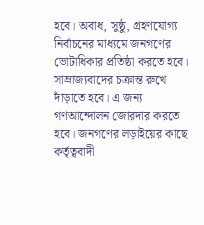হবে। অবাধ, সুষ্ঠু, গ্রহণযোগ্য নির্বাচনের মাধ্যমে জনগণের ভোটাধিকার প্রতিষ্ঠা করতে হবে। সাম্রাজ্যবাদের চক্রান্ত রুখে দাঁড়াতে হবে। এ জন্য গণআন্দোলন জোরদার করতে হবে। জনগণের লড়াইয়ের কাছে কর্তৃত্ববাদী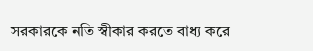সরকারকে নতি স্বীকার করতে বাধ্য করে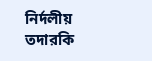নির্দলীয় তদারকি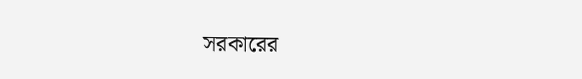সরকারের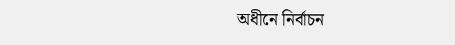অধীনে নির্বাচন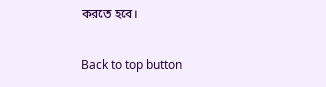করতে হবে।

Back to top button